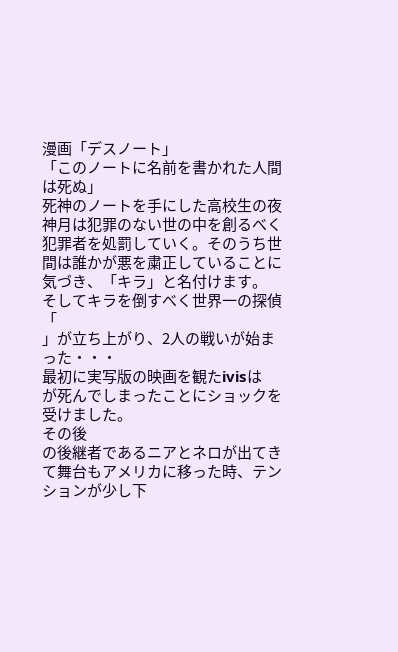漫画「デスノート」
「このノートに名前を書かれた人間は死ぬ」
死神のノートを手にした高校生の夜神月は犯罪のない世の中を創るべく犯罪者を処罰していく。そのうち世間は誰かが悪を粛正していることに気づき、「キラ」と名付けます。
そしてキラを倒すべく世界一の探偵「
」が立ち上がり、2人の戦いが始まった・・・
最初に実写版の映画を観たivisは
が死んでしまったことにショックを受けました。
その後
の後継者であるニアとネロが出てきて舞台もアメリカに移った時、テンションが少し下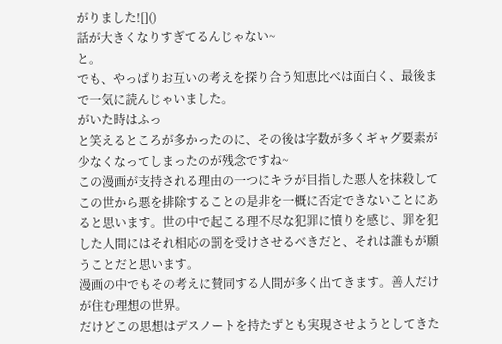がりました![]()
話が大きくなりすぎてるんじゃない~
と。
でも、やっぱりお互いの考えを探り合う知恵比べは面白く、最後まで一気に読んじゃいました。
がいた時はふっ
と笑えるところが多かったのに、その後は字数が多くギャグ要素が少なくなってしまったのが残念ですね~
この漫画が支持される理由の一つにキラが目指した悪人を抹殺してこの世から悪を排除することの是非を一概に否定できないことにあると思います。世の中で起こる理不尽な犯罪に憤りを感じ、罪を犯した人間にはそれ相応の罰を受けさせるべきだと、それは誰もが願うことだと思います。
漫画の中でもその考えに賛同する人間が多く出てきます。善人だけが住む理想の世界。
だけどこの思想はデスノートを持たずとも実現させようとしてきた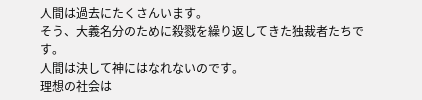人間は過去にたくさんいます。
そう、大義名分のために殺戮を繰り返してきた独裁者たちです。
人間は決して神にはなれないのです。
理想の社会は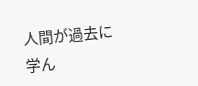人間が過去に学ん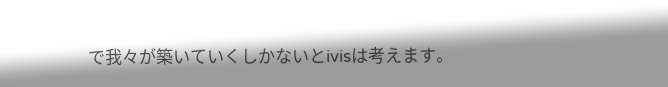で我々が築いていくしかないとivisは考えます。